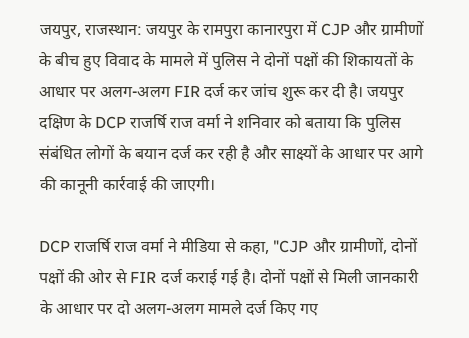जयपुर, राजस्थान: जयपुर के रामपुरा कानारपुरा में CJP और ग्रामीणों के बीच हुए विवाद के मामले में पुलिस ने दोनों पक्षों की शिकायतों के आधार पर अलग-अलग FIR दर्ज कर जांच शुरू कर दी है। जयपुर दक्षिण के DCP राजर्षि राज वर्मा ने शनिवार को बताया कि पुलिस संबंधित लोगों के बयान दर्ज कर रही है और साक्ष्यों के आधार पर आगे की कानूनी कार्रवाई की जाएगी।

DCP राजर्षि राज वर्मा ने मीडिया से कहा, "CJP और ग्रामीणों, दोनों पक्षों की ओर से FIR दर्ज कराई गई है। दोनों पक्षों से मिली जानकारी के आधार पर दो अलग-अलग मामले दर्ज किए गए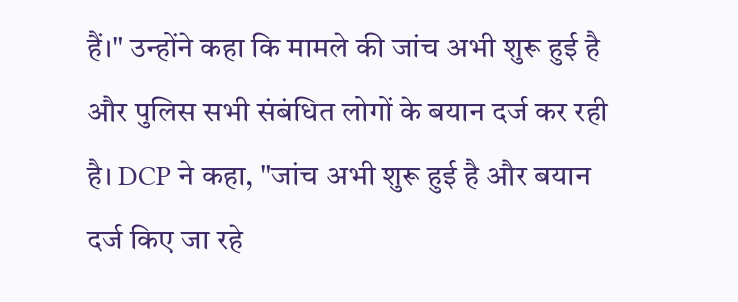हैं।" उन्होंने कहा कि मामले की जांच अभी शुरू हुई है और पुलिस सभी संबंधित लोगों के बयान दर्ज कर रही है। DCP ने कहा, "जांच अभी शुरू हुई है और बयान दर्ज किए जा रहे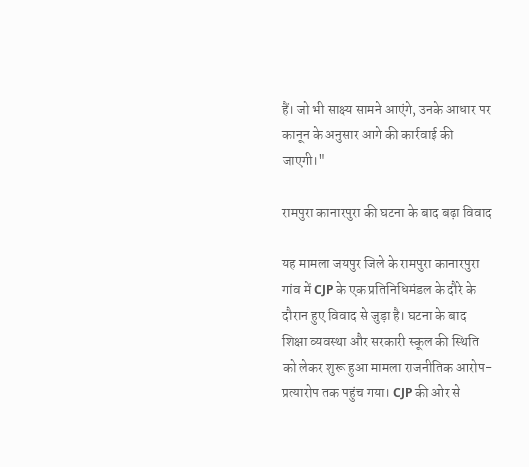हैं। जो भी साक्ष्य सामने आएंगे, उनके आधार पर कानून के अनुसार आगे की कार्रवाई की जाएगी।"

रामपुरा कानारपुरा की घटना के बाद बढ़ा विवाद

यह मामला जयपुर जिले के रामपुरा कानारपुरा गांव में CJP के एक प्रतिनिधिमंडल के दौरे के दौरान हुए विवाद से जुड़ा है। घटना के बाद शिक्षा व्यवस्था और सरकारी स्कूल की स्थिति को लेकर शुरू हुआ मामला राजनीतिक आरोप-प्रत्यारोप तक पहुंच गया। CJP की ओर से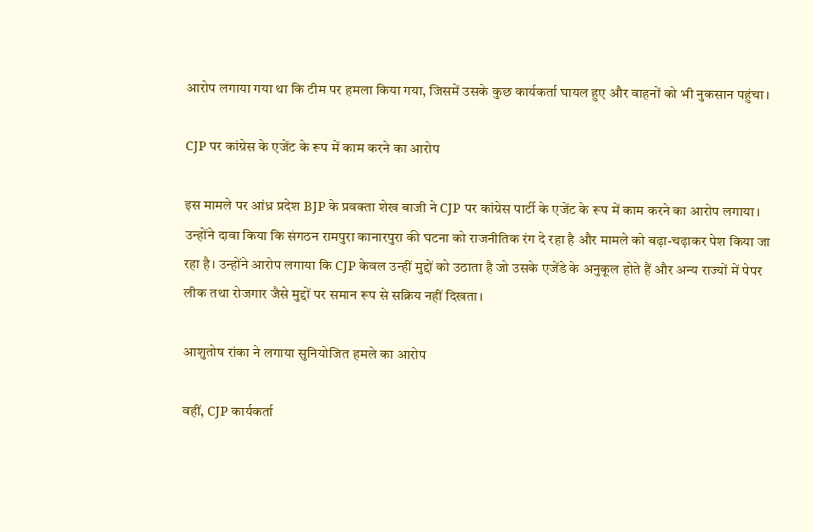आरोप लगाया गया था कि टीम पर हमला किया गया, जिसमें उसके कुछ कार्यकर्ता घायल हुए और वाहनों को भी नुकसान पहुंचा।

CJP पर कांग्रेस के एजेंट के रूप में काम करने का आरोप

इस मामले पर आंध्र प्रदेश BJP के प्रवक्ता शेख बाजी ने CJP पर कांग्रेस पार्टी के एजेंट के रूप में काम करने का आरोप लगाया। उन्होंने दावा किया कि संगठन रामपुरा कानारपुरा की घटना को राजनीतिक रंग दे रहा है और मामले को बढ़ा-चढ़ाकर पेश किया जा रहा है। उन्होंने आरोप लगाया कि CJP केवल उन्हीं मुद्दों को उठाता है जो उसके एजेंडे के अनुकूल होते हैं और अन्य राज्यों में पेपर लीक तथा रोजगार जैसे मुद्दों पर समान रूप से सक्रिय नहीं दिखता।

आशुतोष रांका ने लगाया सुनियोजित हमले का आरोप

वहीं, CJP कार्यकर्ता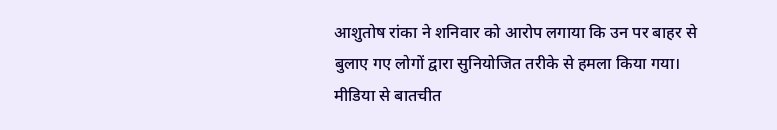आशुतोष रांका ने शनिवार को आरोप लगाया कि उन पर बाहर से बुलाए गए लोगों द्वारा सुनियोजित तरीके से हमला किया गया। मीडिया से बातचीत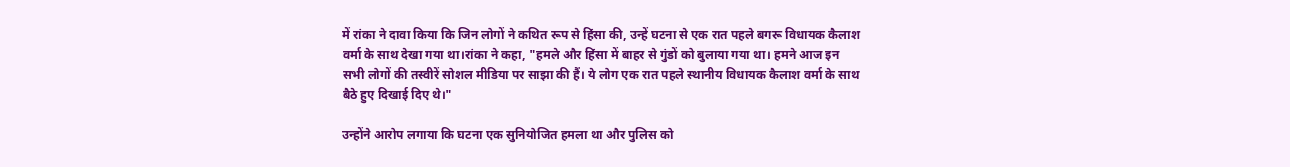में रांका ने दावा किया कि जिन लोगों ने कथित रूप से हिंसा की, उन्हें घटना से एक रात पहले बगरू विधायक कैलाश वर्मा के साथ देखा गया था।रांका ने कहा, "हमले और हिंसा में बाहर से गुंडों को बुलाया गया था। हमने आज इन सभी लोगों की तस्वीरें सोशल मीडिया पर साझा की हैं। ये लोग एक रात पहले स्थानीय विधायक कैलाश वर्मा के साथ बैठे हुए दिखाई दिए थे।"

उन्होंने आरोप लगाया कि घटना एक सुनियोजित हमला था और पुलिस को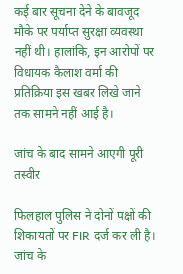कई बार सूचना देने के बावजूद मौके पर पर्याप्त सुरक्षा व्यवस्था नहीं थी। हालांकि, इन आरोपों पर विधायक कैलाश वर्मा की प्रतिक्रिया इस खबर लिखे जाने तक सामने नहीं आई है।

जांच के बाद सामने आएगी पूरी तस्वीर

फिलहाल पुलिस ने दोनों पक्षों की शिकायतों पर FIR दर्ज कर ली है। जांच के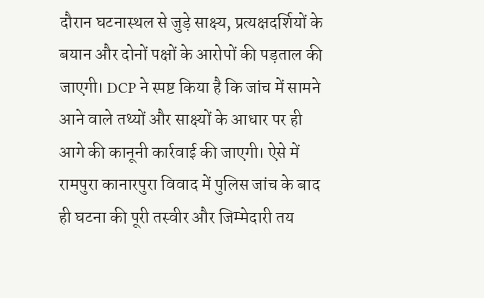दौरान घटनास्थल से जुड़े साक्ष्य, प्रत्यक्षदर्शियों के बयान और दोनों पक्षों के आरोपों की पड़ताल की जाएगी। DCP ने स्पष्ट किया है कि जांच में सामने आने वाले तथ्यों और साक्ष्यों के आधार पर ही आगे की कानूनी कार्रवाई की जाएगी। ऐसे में रामपुरा कानारपुरा विवाद में पुलिस जांच के बाद ही घटना की पूरी तस्वीर और जिम्मेदारी तय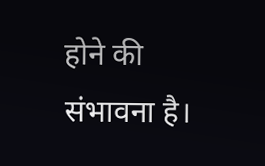होने की संभावना है।